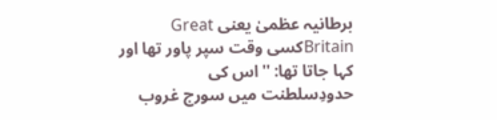برطانیہ عظمیٰ یعنی Great Britainکسی وقت سپر پاور تھا اور کہا جاتا تھا: ''اس کی حدودِسلطنت میں سورج غروب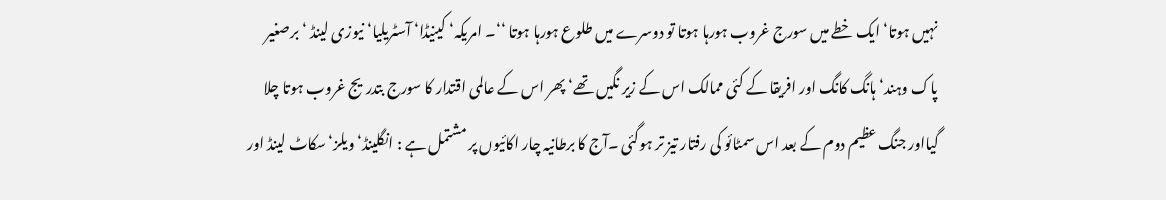نہیں ہوتا‘ ایک خطے میں سورج غروب ہورہا ہوتا تو دوسرے میں طلوع ہورہا ہوتا ‘‘۔ امریکہ‘ کینیڈا‘ آسٹریلیا‘ نیوزی لینڈ ‘ برصغیر پاک وہند‘ ہانگ کانگ اور افریقا کے کئی ممالک اس کے زیر نگیں تھے‘ پھر اس کے عالمی اقتدار کا سورج بتدریج غروب ہوتا چلا گیااور جنگ عظیم دوم کے بعد اس سمٹائو کی رفتار تیز تر ہوگئی ۔آج کا برطانیہ چار اکائیوں پر مشتمل ہے : انگلینڈ‘ ویلز‘سکاٹ لینڈ اور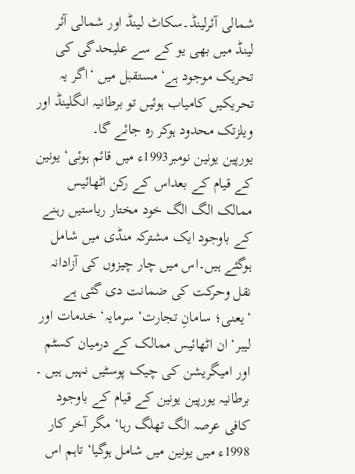شمالی آئرلینڈ۔سکاٹ لینڈ اور شمالی آئر لینڈ میں بھی یو کے سے علیحدگی کی تحریک موجود ہے‘ مستقبل میں ‘اگر یہ تحریکیں کامیاب ہوئیں تو برطانیہ انگلینڈ اور ویلزتک محدود ہوکر رہ جائے گا۔
یورپین یونین نومبر1993ء میں قائم ہوئی‘ یونین کے قیام کے بعداس کے رکن اٹھائیس ممالک الگ الگ خود مختار ریاستیں رہنے کے باوجود ایک مشترکہ منڈی میں شامل ہوگئے ہیں۔اس میں چار چیزوں کی آزادانہ نقل وحرکت کی ضمانت دی گئی ہے ‘یعنی؛ سامانِ تجارت‘ سرمایہ‘ خدمات اور لیبر‘ ان اٹھائیس ممالک کے درمیان کسٹم اور امیگریشن کی چیک پوسٹیں نہیں ہیں ۔ برطانیہ یورپین یونین کے قیام کے باوجود کافی عرصہ الگ تھلگ رہا‘ مگر آخر کار 1998ء میں یونین میں شامل ہوگیا‘ تاہم اس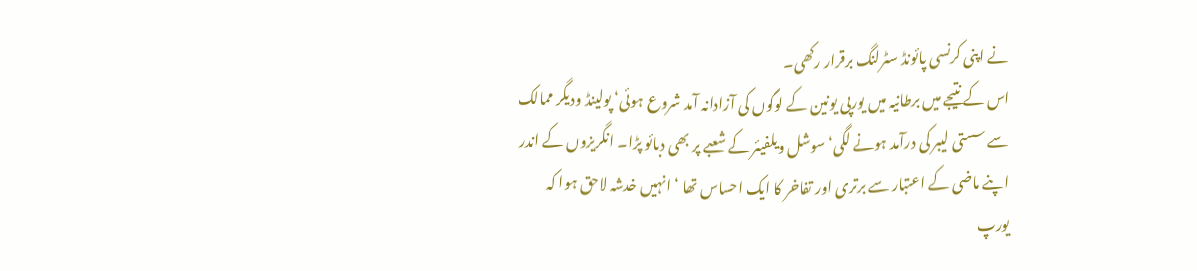نے اپنی کرنسی پائونڈ سٹرلنگ برقرار رکھی۔
اس کے نتیجے میں برطانیہ میں یورپی یونین کے لوگوں کی آزادانہ آمد شروع ہوئی‘ پولینڈ ودیگر ممالک سے سستی لیبر کی درآمد ہونے لگی‘ سوشل ویلفیئر کے شعبے پر بھی دبائو پڑا۔ انگریزوں کے اندر اپنے ماضی کے اعتبار سے برتری اور تفاخر کا ایک احساس تھا ‘ انہیں خدشہ لاحق ہوا کہ یورپ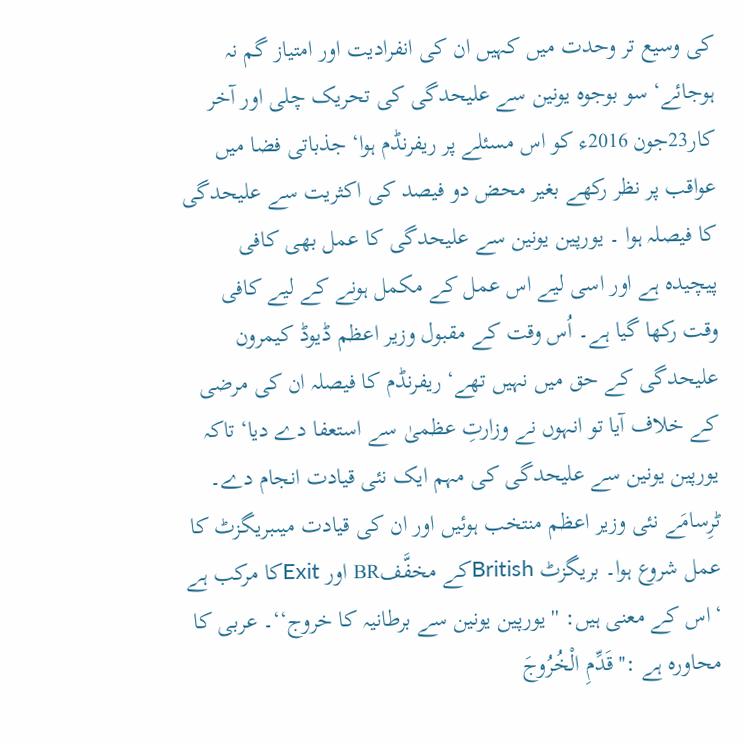کی وسیع تر وحدت میں کہیں ان کی انفرادیت اور امتیاز گم نہ ہوجائے‘ سو بوجوہ یونین سے علیحدگی کی تحریک چلی اور آخر کار23جون 2016ء کو اس مسئلے پر ریفرنڈم ہوا‘ جذباتی فضا میں عواقب پر نظر رکھے بغیر محض دو فیصد کی اکثریت سے علیحدگی کا فیصلہ ہوا ۔ یورپین یونین سے علیحدگی کا عمل بھی کافی پیچیدہ ہے اور اسی لیے اس عمل کے مکمل ہونے کے لیے کافی وقت رکھا گیا ہے۔ اُس وقت کے مقبول وزیر اعظم ڈیوڈ کیمرون علیحدگی کے حق میں نہیں تھے‘ ریفرنڈم کا فیصلہ ان کی مرضی کے خلاف آیا تو انہوں نے وزارتِ عظمیٰ سے استعفا دے دیا‘ تاکہ یورپین یونین سے علیحدگی کی مہم ایک نئی قیادت انجام دے۔
ٹرِسامَے نئی وزیر اعظم منتخب ہوئیں اور ان کی قیادت میںبریگزٹ کا عمل شروع ہوا۔ بریگزٹ Britishکے مخفَّفBR اور Exitکا مرکب ہے ‘اس کے معنی ہیں: ''یورپین یونین سے برطانیہ کا خروج‘‘۔ عربی کا محاورہ ہے :''قَدِّمِ الْخُرُوجَ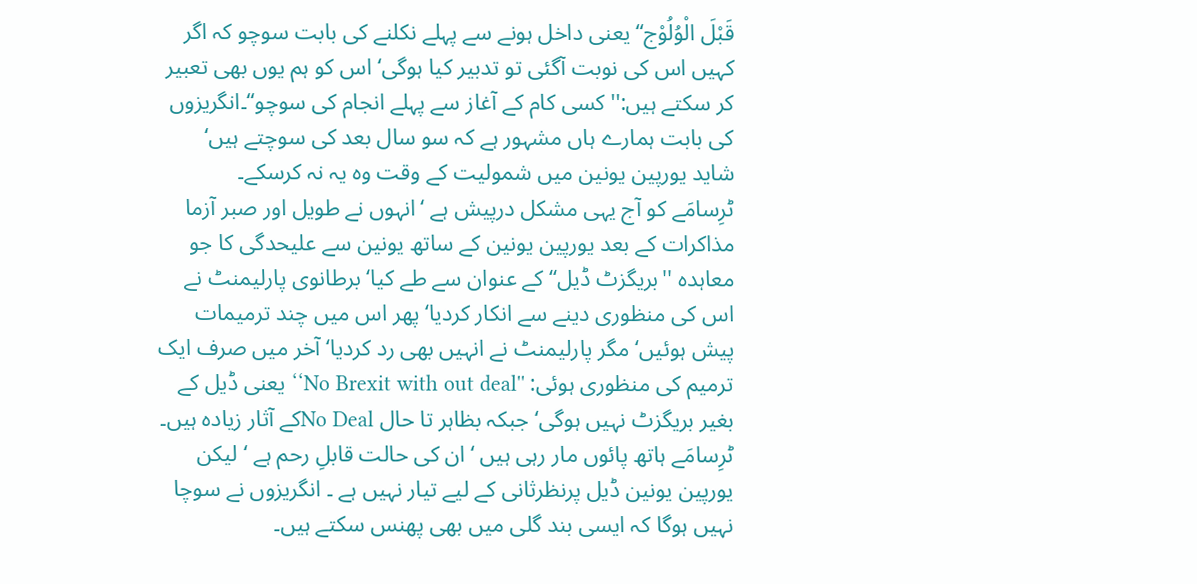قَبْلَ الْوُلُوْج‘‘یعنی داخل ہونے سے پہلے نکلنے کی بابت سوچو کہ اگر کہیں اس کی نوبت آگئی تو تدبیر کیا ہوگی‘ اس کو ہم یوں بھی تعبیر کر سکتے ہیں:''کسی کام کے آغاز سے پہلے انجام کی سوچو‘‘۔انگریزوں کی بابت ہمارے ہاں مشہور ہے کہ سو سال بعد کی سوچتے ہیں‘ شاید یورپین یونین میں شمولیت کے وقت وہ یہ نہ کرسکے۔
ٹرِسامَے کو آج یہی مشکل درپیش ہے ‘انہوں نے طویل اور صبر آزما مذاکرات کے بعد یورپین یونین کے ساتھ یونین سے علیحدگی کا جو معاہدہ ''بریگزٹ ڈیل‘‘ کے عنوان سے طے کیا‘ برطانوی پارلیمنٹ نے اس کی منظوری دینے سے انکار کردیا‘ پھر اس میں چند ترمیمات پیش ہوئیں‘ مگر پارلیمنٹ نے انہیں بھی رد کردیا‘ آخر میں صرف ایک ترمیم کی منظوری ہوئی: ''No Brexit with out deal‘‘ یعنی ڈیل کے بغیر بریگزٹ نہیں ہوگی‘ جبکہ بظاہر تا حال No Dealکے آثار زیادہ ہیں۔ ٹرِسامَے ہاتھ پائوں مار رہی ہیں ‘ان کی حالت قابلِ رحم ہے ‘ لیکن یورپین یونین ڈیل پرنظرثانی کے لیے تیار نہیں ہے ۔ انگریزوں نے سوچا نہیں ہوگا کہ ایسی بند گلی میں بھی پھنس سکتے ہیں۔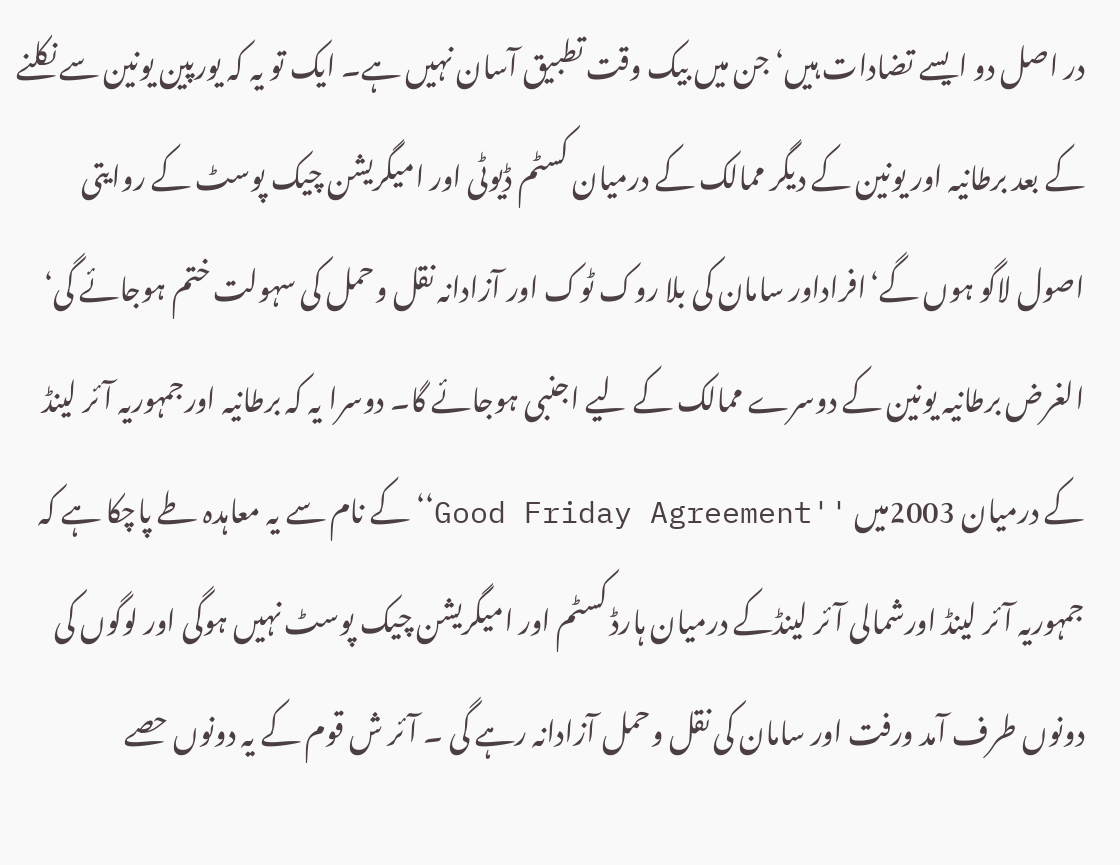در اصل دو ایسے تضادات ہیں‘ جن میں بیک وقت تطبیق آسان نہیں ہے۔ ایک تو یہ کہ یورپین یونین سے نکلنے کے بعد برطانیہ اور یونین کے دیگر ممالک کے درمیان کسٹم ڈیوٹی اور امیگریشن چیک پوسٹ کے روایتی اصول لاگو ہوں گے‘افراداور سامان کی بلا روک ٹوک اور آزادانہ نقل وحمل کی سہولت ختم ہوجائے گی‘ الغرض برطانیہ یونین کے دوسرے ممالک کے لیے اجنبی ہوجائے گا۔ دوسرا یہ کہ برطانیہ اورجمہوریہ آئر لینڈ کے درمیان 2003میں ''Good Friday Agreement‘‘کے نام سے یہ معاہدہ طے پاچکا ہے کہ جمہوریہ آئر لینڈ اورشمالی آئر لینڈکے درمیان ہارڈ کسٹم اور امیگریشن چیک پوسٹ نہیں ہوگی اور لوگوں کی دونوں طرف آمد ورفت اور سامان کی نقل وحمل آزادانہ رہے گی ۔ آئر ش قوم کے یہ دونوں حصے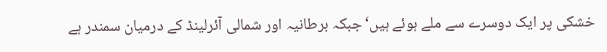خشکی پر ایک دوسرے سے ملے ہوئے ہیں‘ جبکہ برطانیہ اور شمالی آئرلینڈ کے درمیان سمندر ہے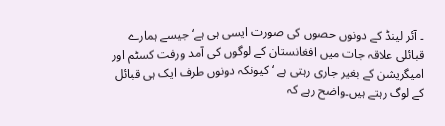۔ آئر لینڈ کے دونوں حصوں کی صورت ایسی ہی ہے‘ جیسے ہمارے قبائلی علاقہ جات میں افغانستان کے لوگوں کی آمد ورفت کسٹم اور امیگریشن کے بغیر جاری رہتی ہے ‘ کیونکہ دونوں طرف ایک ہی قبائل کے لوگ رہتے ہیں۔واضح رہے کہ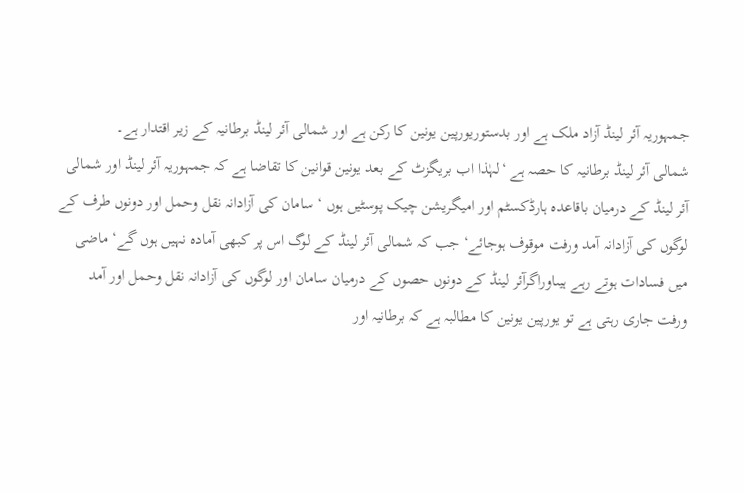جمہوریہ آئر لینڈ آزاد ملک ہے اور بدستوریورپین یونین کا رکن ہے اور شمالی آئر لینڈ برطانیہ کے زیر اقتدار ہے۔
شمالی آئر لینڈ برطانیہ کا حصہ ہے ‘لہٰذا اب بریگزٹ کے بعد یونین قوانین کا تقاضا ہے کہ جمہوریہ آئر لینڈ اور شمالی آئر لینڈ کے درمیان باقاعدہ ہارڈکسٹم اور امیگریشن چیک پوسٹیں ہوں ‘ سامان کی آزادانہ نقل وحمل اور دونوں طرف کے لوگوں کی آزادانہ آمد ورفت موقوف ہوجائے‘ جب کہ شمالی آئر لینڈ کے لوگ اس پر کبھی آمادہ نہیں ہوں گے‘ ماضی میں فسادات ہوتے رہے ہیںاوراگرآئر لینڈ کے دونوں حصوں کے درمیان سامان اور لوگوں کی آزادانہ نقل وحمل اور آمد ورفت جاری رہتی ہے تو یورپین یونین کا مطالبہ ہے کہ برطانیہ اور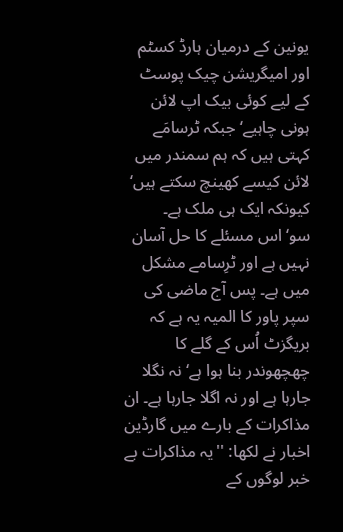یونین کے درمیان ہارڈ کسٹم اور امیگریشن چیک پوسٹ کے لیے کوئی بیک اپ لائن ہونی چاہیے‘ جبکہ ٹرسامَے کہتی ہیں کہ ہم سمندر میں لائن کیسے کھینچ سکتے ہیں‘ کیونکہ ایک ہی ملک ہے۔
سو‘ اس مسئلے کا حل آسان نہیں ہے اور ٹرِسامے مشکل میں ہے۔ پس آج ماضی کی سپر پاور کا المیہ یہ ہے کہ بریگزٹ اُس کے گلے کا چھچھوندر بنا ہوا ہے‘ نہ نگلا جارہا ہے اور نہ اگلا جارہا ہے۔ ان مذاکرات کے بارے میں گارڈین اخبار نے لکھا: ''یہ مذاکرات بے خبر لوگوں کے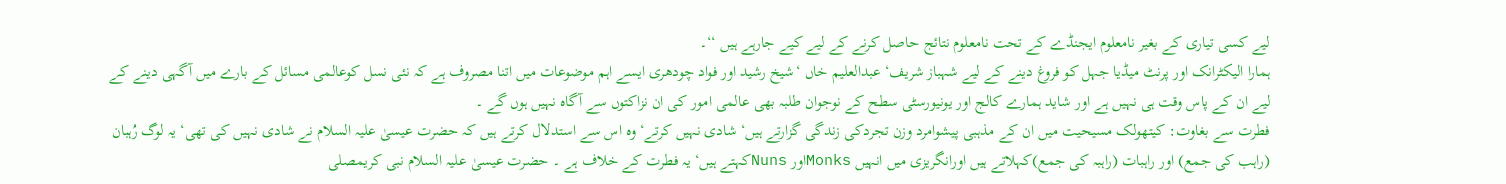لیے کسی تیاری کے بغیر نامعلوم ایجنڈے کے تحت نامعلوم نتائج حاصل کرنے کے لیے کیے جارہے ہیں ‘‘۔
ہمارا الیکٹرانک اور پرنٹ میڈیا جہل کو فروغ دینے کے لیے شہباز شریف‘ عبدالعلیم خاں ‘شیخ رشید اور فواد چودھری ایسے اہم موضوعات میں اتنا مصروف ہے کہ نئی نسل کوعالمی مسائل کے بارے میں آگہی دینے کے لیے ان کے پاس وقت ہی نہیں ہے اور شاید ہمارے کالج اور یونیورسٹی سطح کے نوجوان طلبہ بھی عالمی امور کی ان نزاکتوں سے آگاہ نہیں ہوں گے ۔
فطرت سے بغاوت: کیتھولک مسیحیت میں ان کے مذہبی پیشوامرد وزن تجردکی زندگی گزارتے ہیں‘ شادی نہیں کرتے‘ وہ اس سے استدلال کرتے ہیں کہ حضرت عیسیٰ علیہ السلام نے شادی نہیں کی تھی‘ یہ لوگ رُہبان (راہب کی جمع) اور راہبات (راہبہ کی جمع)کہلاتے ہیں اورانگریزی میں انہیں Monksاور Nunsکہتے ہیں‘ یہ فطرت کے خلاف ہے ۔ حضرت عیسیٰ علیہ السلام نبی کریمصلى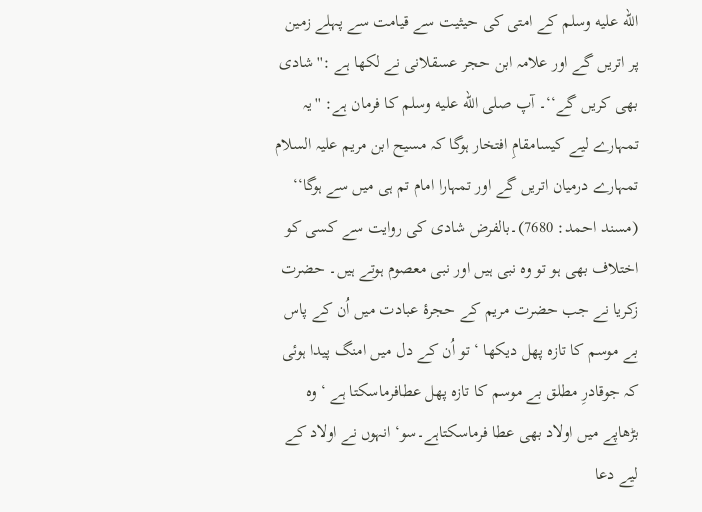الله عليه وسلم کے امتی کی حیثیت سے قیامت سے پہلے زمین پر اتریں گے اور علامہ ابن حجر عسقلانی نے لکھا ہے :''شادی بھی کریں گے‘‘۔ آپ صلى الله عليه وسلم کا فرمان ہے: ''یہ تمہارے لیے کیسامقامِ افتخار ہوگا کہ مسیح ابن مریم علیہ السلام تمہارے درمیان اتریں گے اور تمہارا امام تم ہی میں سے ہوگا‘‘ (مسند احمد: 7680)۔بالفرض شادی کی روایت سے کسی کو اختلاف بھی ہو تو وہ نبی ہیں اور نبی معصوم ہوتے ہیں۔ حضرت زکریا نے جب حضرت مریم کے حجرۂ عبادت میں اُن کے پاس بے موسم کا تازہ پھل دیکھا ‘ تو اُن کے دل میں امنگ پیدا ہوئی کہ جوقادرِ مطلق بے موسم کا تازہ پھل عطافرماسکتا ہے ‘ وہ بڑھاپے میں اولاد بھی عطا فرماسکتاہے۔سو‘ انہوں نے اولاد کے لیے دعا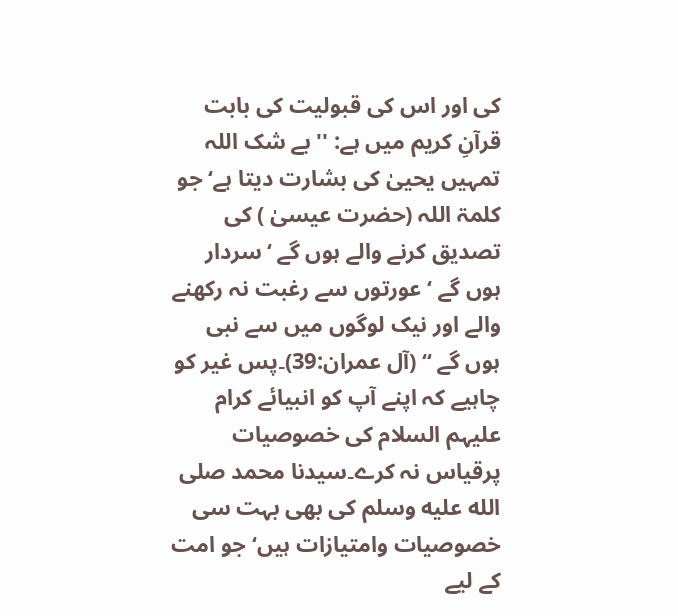کی اور اس کی قبولیت کی بابت قرآنِ کریم میں ہے: '' بے شک اللہ تمہیں یحییٰ کی بشارت دیتا ہے‘ جو کلمۃ اللہ (حضرت عیسیٰ ) کی تصدیق کرنے والے ہوں گے ‘سردار ہوں گے ‘ عورتوں سے رغبت نہ رکھنے والے اور نیک لوگوں میں سے نبی ہوں گے ‘‘ (آل عمران:39)۔پس غیر کو چاہیے کہ اپنے آپ کو انبیائے کرام علیہم السلام کی خصوصیات پرقیاس نہ کرے۔سیدنا محمد صلى الله عليه وسلم کی بھی بہت سی خصوصیات وامتیازات ہیں‘ جو امت کے لیے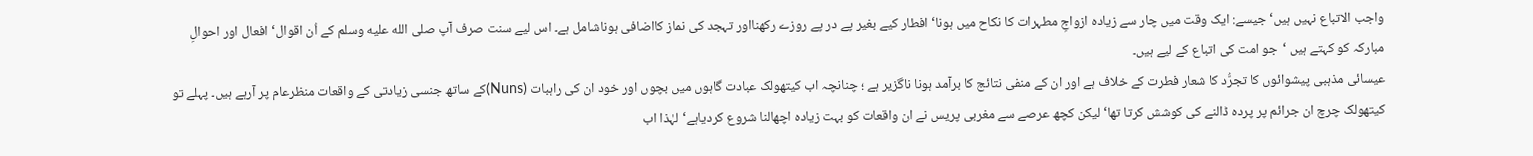واجب الاتباع نہیں ہیں‘ جیسے: ایک وقت میں چار سے زیادہ ازواجِ مطہرات کا نکاح میں ہونا‘ افطار کیے بغیر پے در پے روزے رکھنااور تہجد کی نماز کااضافی ہوناشامل ہے۔ اس لیے سنت صرف آپ صلى الله عليه وسلم کے اُن اقوال‘ افعال اور احوالِ مبارکہ کو کہتے ہیں ‘جو امت کی اتباع کے لیے ہیں۔
عیسائی مذہبی پیشوائوں کا تجرُّد کا شعار فطرت کے خلاف ہے اور ان کے منفی نتائج کا برآمد ہونا ناگزیر ہے ؛ چنانچہ اب کیتھولک عبادت گاہوں میں بچوں اور خود ان کی راہبات (Nuns)کے ساتھ جنسی زیادتی کے واقعات منظرعام پر آرہے ہیں۔ پہلے تو کیتھولک چرچ ان جرائم پر پردہ ڈالنے کی کوشش کرتا تھا‘ لیکن کچھ عرصے سے مغربی پریس نے ان واقعات کو بہت زیادہ اچھالنا شروع کردیاہے‘لہٰذا اب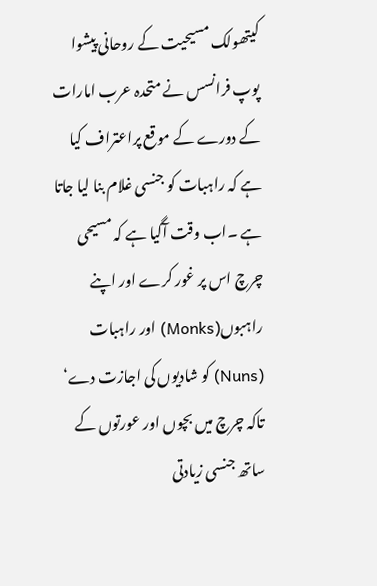کیتھولک مسیحیت کے روحانی پیشوا پوپ فرانسس نے متحدہ عرب امارات کے دورے کے موقع پراعتراف کیا ہے کہ راہبات کو جنسی غلام بنا لیا جاتا ہے ۔اب وقت آگیا ہے کہ مسیحی چرچ اس پر غور کرے اور اپنے راہبوں(Monks) اور راہبات (Nuns) کو شادیوں کی اجازت دے‘ تاکہ چرچ میں بچوں اور عورتوں کے ساتھ جنسی زیادتی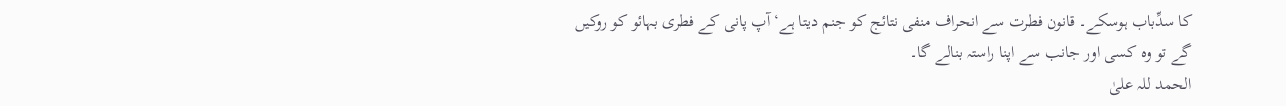کا سدِّباب ہوسکے۔ قانون فطرت سے انحراف منفی نتائج کو جنم دیتا ہے‘ آپ پانی کے فطری بہائو کو روکیں گے تو وہ کسی اور جانب سے اپنا راستہ بنالے گا۔
الحمد للہ علیٰ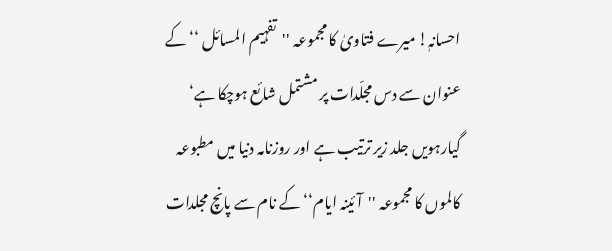احسانہٖ! میرے فتاویٰ کا مجموعہ ''تفہیم المسائل ‘‘ کے عنوان سے دس مجلّدات پر مشتمل شائع ہوچکا ہے‘ گیارہویں جلد زیر ترتیب ہے اور روزنامہ دنیا میں مطبوعہ کالموں کا مجموعہ ''آئینہ ایام‘‘ کے نام سے پانچ مجلدات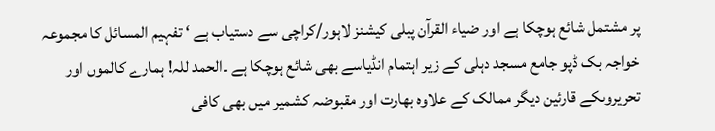پر مشتمل شائع ہوچکا ہے اور ضیاء القرآن پبلی کیشنز لاہور/کراچی سے دستیاب ہے ‘ تفہیم المسائل کا مجموعہ خواجہ بک ڈپو جامع مسجد دہلی کے زیر اہتمام انڈیاسے بھی شائع ہوچکا ہے ۔الحمد للہ! ہمارے کالموں اور تحریروںکے قارئین دیگر ممالک کے علاوہ بھارت اور مقبوضہ کشمیر میں بھی کافی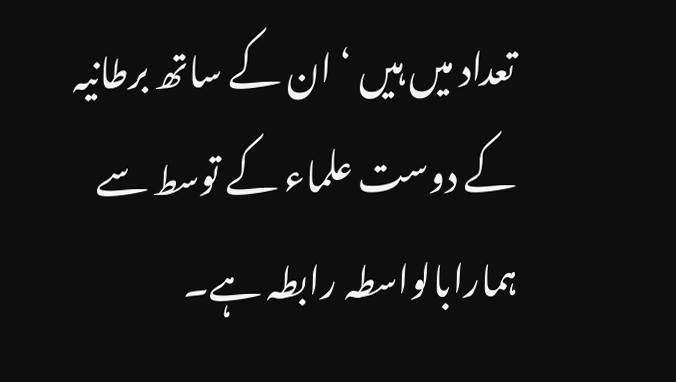تعداد میں ہیں ‘ ان کے ساتھ برطانیہ کے دوست علماء کے توسط سے ہمارابالواسطہ رابطہ ہے۔